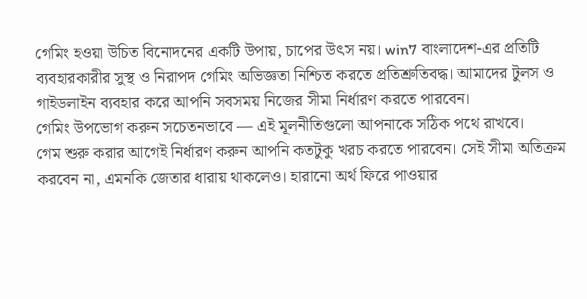গেমিং হওয়া উচিত বিনোদনের একটি উপায়, চাপের উৎস নয়। win7 বাংলাদেশ-এর প্রতিটি ব্যবহারকারীর সুস্থ ও নিরাপদ গেমিং অভিজ্ঞতা নিশ্চিত করতে প্রতিশ্রুতিবদ্ধ। আমাদের টুলস ও গাইডলাইন ব্যবহার করে আপনি সবসময় নিজের সীমা নির্ধারণ করতে পারবেন।
গেমিং উপভোগ করুন সচেতনভাবে — এই মূলনীতিগুলো আপনাকে সঠিক পথে রাখবে।
গেম শুরু করার আগেই নির্ধারণ করুন আপনি কতটুকু খরচ করতে পারবেন। সেই সীমা অতিক্রম করবেন না, এমনকি জেতার ধারায় থাকলেও। হারানো অর্থ ফিরে পাওয়ার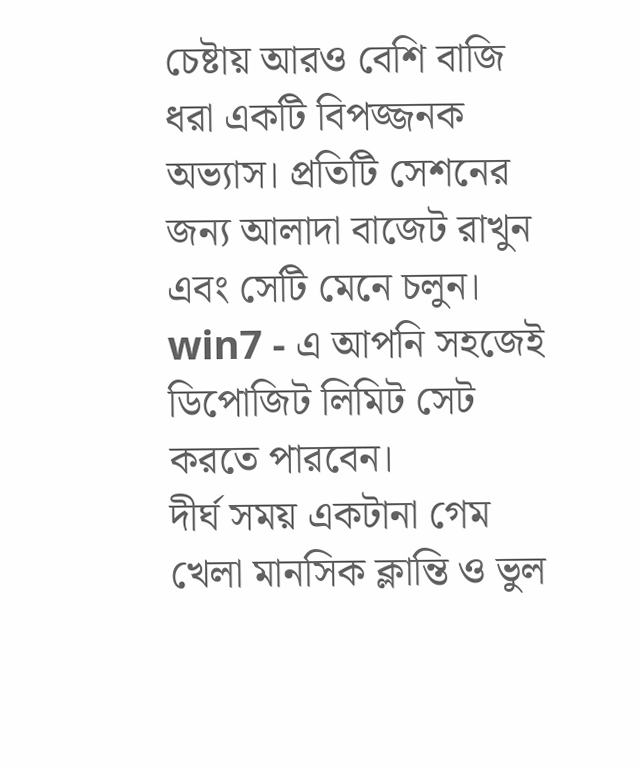চেষ্টায় আরও বেশি বাজি ধরা একটি বিপজ্জনক অভ্যাস। প্রতিটি সেশনের জন্য আলাদা বাজেট রাখুন এবং সেটি মেনে চলুন। win7 - এ আপনি সহজেই ডিপোজিট লিমিট সেট করতে পারবেন।
দীর্ঘ সময় একটানা গেম খেলা মানসিক ক্লান্তি ও ভুল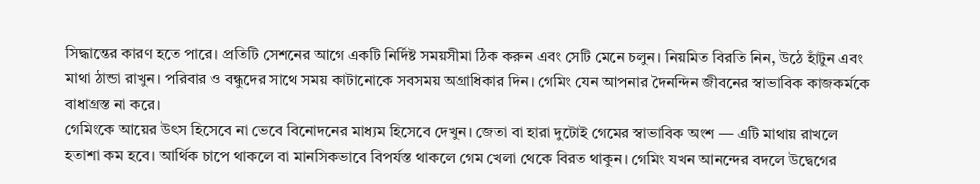সিদ্ধান্তের কারণ হতে পারে। প্রতিটি সেশনের আগে একটি নির্দিষ্ট সময়সীমা ঠিক করুন এবং সেটি মেনে চলুন। নিয়মিত বিরতি নিন, উঠে হাঁটুন এবং মাথা ঠান্ডা রাখুন। পরিবার ও বন্ধুদের সাথে সময় কাটানোকে সবসময় অগ্রাধিকার দিন। গেমিং যেন আপনার দৈনন্দিন জীবনের স্বাভাবিক কাজকর্মকে বাধাগ্রস্ত না করে।
গেমিংকে আয়ের উৎস হিসেবে না ভেবে বিনোদনের মাধ্যম হিসেবে দেখুন। জেতা বা হারা দুটোই গেমের স্বাভাবিক অংশ — এটি মাথায় রাখলে হতাশা কম হবে। আর্থিক চাপে থাকলে বা মানসিকভাবে বিপর্যস্ত থাকলে গেম খেলা থেকে বিরত থাকুন। গেমিং যখন আনন্দের বদলে উদ্বেগের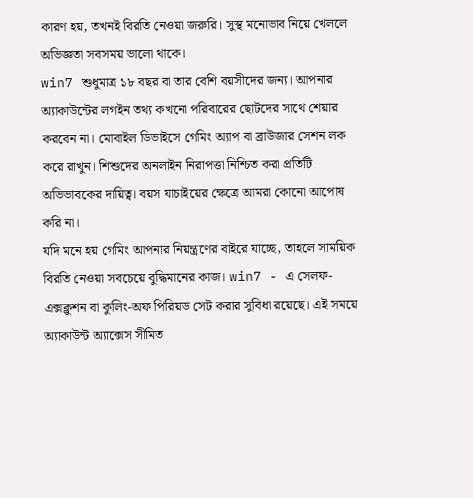কারণ হয়, তখনই বিরতি নেওয়া জরুরি। সুস্থ মনোভাব নিয়ে খেললে অভিজ্ঞতা সবসময় ভালো থাকে।
win7 শুধুমাত্র ১৮ বছর বা তার বেশি বয়সীদের জন্য। আপনার অ্যাকাউন্টের লগইন তথ্য কখনো পরিবারের ছোটদের সাথে শেয়ার করবেন না। মোবাইল ডিভাইসে গেমিং অ্যাপ বা ব্রাউজার সেশন লক করে রাখুন। শিশুদের অনলাইন নিরাপত্তা নিশ্চিত করা প্রতিটি অভিভাবকের দায়িত্ব। বয়স যাচাইয়ের ক্ষেত্রে আমরা কোনো আপোষ করি না।
যদি মনে হয় গেমিং আপনার নিয়ন্ত্রণের বাইরে যাচ্ছে, তাহলে সাময়িক বিরতি নেওয়া সবচেয়ে বুদ্ধিমানের কাজ। win7 - এ সেলফ-এক্সক্লুশন বা কুলিং-অফ পিরিয়ড সেট করার সুবিধা রয়েছে। এই সময়ে অ্যাকাউন্ট অ্যাক্সেস সীমিত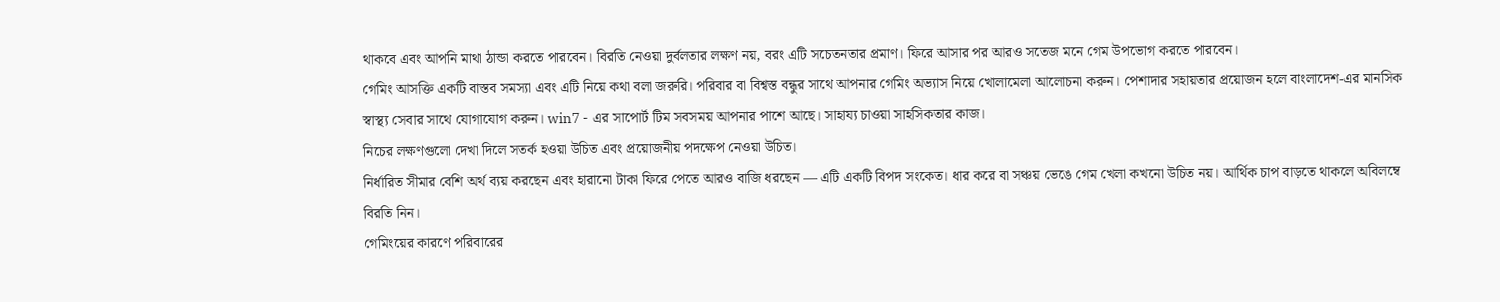থাকবে এবং আপনি মাথা ঠান্ডা করতে পারবেন। বিরতি নেওয়া দুর্বলতার লক্ষণ নয়, বরং এটি সচেতনতার প্রমাণ। ফিরে আসার পর আরও সতেজ মনে গেম উপভোগ করতে পারবেন।
গেমিং আসক্তি একটি বাস্তব সমস্যা এবং এটি নিয়ে কথা বলা জরুরি। পরিবার বা বিশ্বস্ত বন্ধুর সাথে আপনার গেমিং অভ্যাস নিয়ে খোলামেলা আলোচনা করুন। পেশাদার সহায়তার প্রয়োজন হলে বাংলাদেশ-এর মানসিক স্বাস্থ্য সেবার সাথে যোগাযোগ করুন। win7 - এর সাপোর্ট টিম সবসময় আপনার পাশে আছে। সাহায্য চাওয়া সাহসিকতার কাজ।
নিচের লক্ষণগুলো দেখা দিলে সতর্ক হওয়া উচিত এবং প্রয়োজনীয় পদক্ষেপ নেওয়া উচিত।
নির্ধারিত সীমার বেশি অর্থ ব্যয় করছেন এবং হারানো টাকা ফিরে পেতে আরও বাজি ধরছেন — এটি একটি বিপদ সংকেত। ধার করে বা সঞ্চয় ভেঙে গেম খেলা কখনো উচিত নয়। আর্থিক চাপ বাড়তে থাকলে অবিলম্বে বিরতি নিন।
গেমিংয়ের কারণে পরিবারের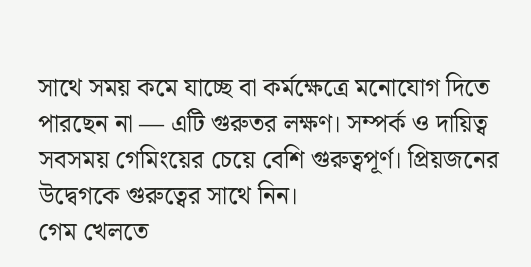সাথে সময় কমে যাচ্ছে বা কর্মক্ষেত্রে মনোযোগ দিতে পারছেন না — এটি গুরুতর লক্ষণ। সম্পর্ক ও দায়িত্ব সবসময় গেমিংয়ের চেয়ে বেশি গুরুত্বপূর্ণ। প্রিয়জনের উদ্বেগকে গুরুত্বের সাথে নিন।
গেম খেলতে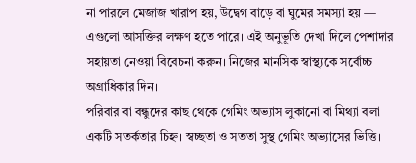না পারলে মেজাজ খারাপ হয়, উদ্বেগ বাড়ে বা ঘুমের সমস্যা হয় — এগুলো আসক্তির লক্ষণ হতে পারে। এই অনুভূতি দেখা দিলে পেশাদার সহায়তা নেওয়া বিবেচনা করুন। নিজের মানসিক স্বাস্থ্যকে সর্বোচ্চ অগ্রাধিকার দিন।
পরিবার বা বন্ধুদের কাছ থেকে গেমিং অভ্যাস লুকানো বা মিথ্যা বলা একটি সতর্কতার চিহ্ন। স্বচ্ছতা ও সততা সুস্থ গেমিং অভ্যাসের ভিত্তি।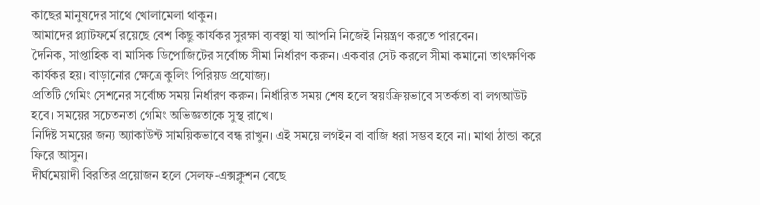কাছের মানুষদের সাথে খোলামেলা থাকুন।
আমাদের প্ল্যাটফর্মে রয়েছে বেশ কিছু কার্যকর সুরক্ষা ব্যবস্থা যা আপনি নিজেই নিয়ন্ত্রণ করতে পারবেন।
দৈনিক, সাপ্তাহিক বা মাসিক ডিপোজিটের সর্বোচ্চ সীমা নির্ধারণ করুন। একবার সেট করলে সীমা কমানো তাৎক্ষণিক কার্যকর হয়। বাড়ানোর ক্ষেত্রে কুলিং পিরিয়ড প্রযোজ্য।
প্রতিটি গেমিং সেশনের সর্বোচ্চ সময় নির্ধারণ করুন। নির্ধারিত সময় শেষ হলে স্বয়ংক্রিয়ভাবে সতর্কতা বা লগআউট হবে। সময়ের সচেতনতা গেমিং অভিজ্ঞতাকে সুস্থ রাখে।
নির্দিষ্ট সময়ের জন্য অ্যাকাউন্ট সাময়িকভাবে বন্ধ রাখুন। এই সময়ে লগইন বা বাজি ধরা সম্ভব হবে না। মাথা ঠান্ডা করে ফিরে আসুন।
দীর্ঘমেয়াদী বিরতির প্রয়োজন হলে সেলফ-এক্সক্লুশন বেছে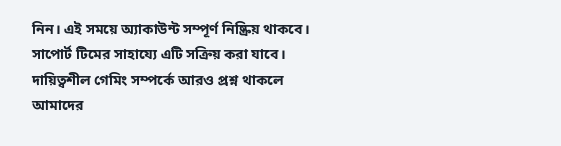নিন। এই সময়ে অ্যাকাউন্ট সম্পূর্ণ নিষ্ক্রিয় থাকবে। সাপোর্ট টিমের সাহায্যে এটি সক্রিয় করা যাবে।
দায়িত্বশীল গেমিং সম্পর্কে আরও প্রশ্ন থাকলে আমাদের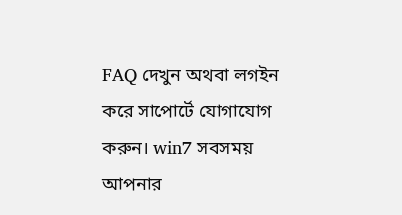FAQ দেখুন অথবা লগইন করে সাপোর্টে যোগাযোগ করুন। win7 সবসময় আপনার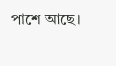পাশে আছে।